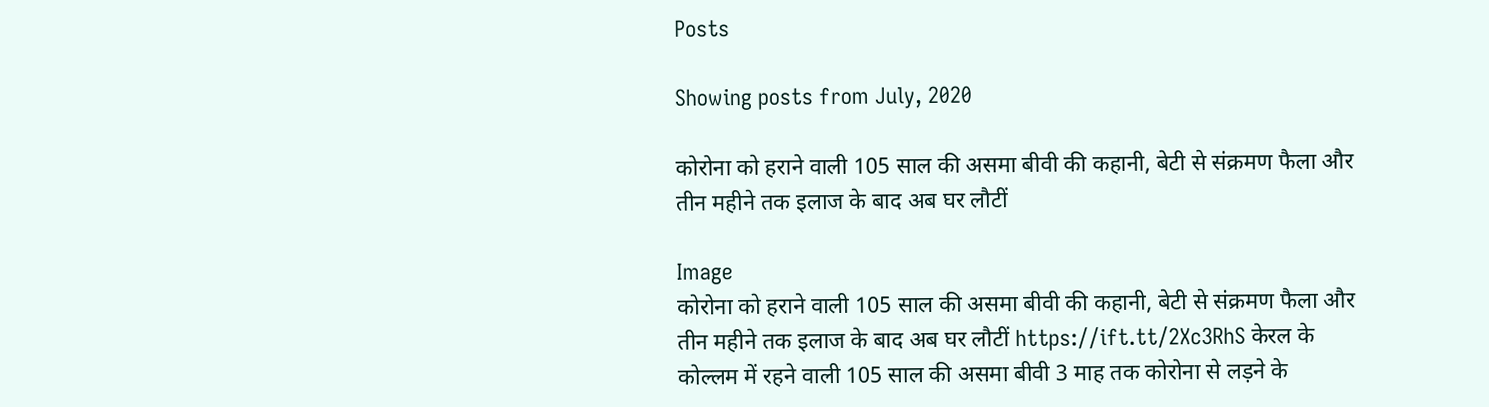Posts

Showing posts from July, 2020

कोरोना को हराने वाली 105 साल की असमा बीवी की कहानी, बेटी से संक्रमण फैला और तीन महीने तक इलाज के बाद अब घर लौटीं

Image
कोरोना को हराने वाली 105 साल की असमा बीवी की कहानी, बेटी से संक्रमण फैला और तीन महीने तक इलाज के बाद अब घर लौटीं https://ift.tt/2Xc3RhS केरल के कोल्लम में रहने वाली 105 साल की असमा बीवी 3 माह तक कोरोना से लड़ने के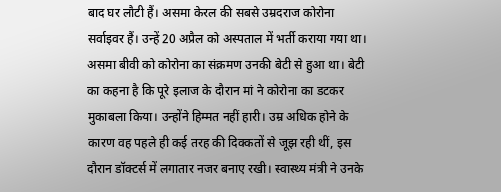बाद घर लौटी हैं। असमा केरल की सबसे उम्रदराज कोरोना सर्वाइवर हैं। उन्हें 20 अप्रैल को अस्पताल में भर्ती कराया गया था। असमा बीवी को कोरोना का संक्रमण उनकी बेटी से हुआ था। बेटी का कहना है कि पूरे इलाज के दौरान मां ने कोरोना का डटकर मुकाबला किया। उन्होंने हिम्मत नहीं हारी। उम्र अधिक होने के कारण वह पहले ही कई तरह की दिक्कतों से जूझ रही थीं, इस दौरान डॉक्टर्स में लगातार नजर बनाए रखी। स्वास्थ्य मंत्री ने उनके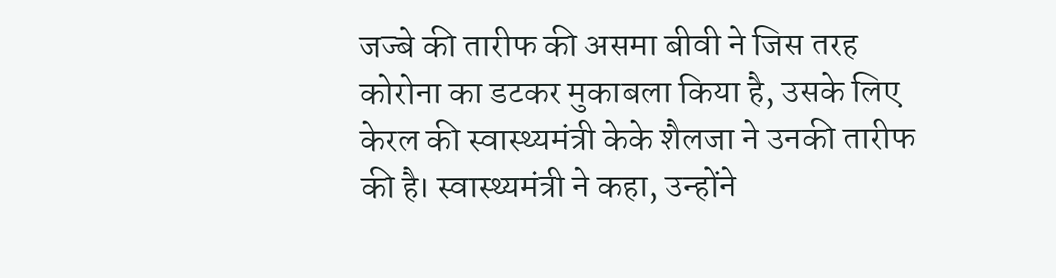जज्बे की तारीफ की असमा बीवी ने जिस तरह कोरोना का डटकर मुकाबला किया है, उसके लिए केरल की स्वास्थ्यमंत्री केके शैलजा ने उनकी तारीफ की है। स्वास्थ्यमंत्री ने कहा, उन्होंने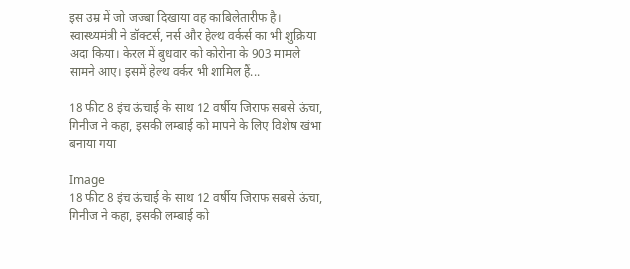इस उम्र में जो जज्बा दिखाया वह काबिलेतारीफ है। स्वास्थ्यमंत्री ने डॉक्टर्स, नर्स और हेल्थ वर्कर्स का भी शुक्रिया अदा किया। केरल में बुधवार को कोरोना के 903 मामले सामने आए। इसमें हेल्थ वर्कर भी शामिल हैं...

18 फीट 8 इंच ऊंचाई के साथ 12 वर्षीय जिराफ सबसे ऊंचा, गिनीज ने कहा, इसकी लम्बाई को मापने के लिए विशेष खंभा बनाया गया

Image
18 फीट 8 इंच ऊंचाई के साथ 12 वर्षीय जिराफ सबसे ऊंचा, गिनीज ने कहा, इसकी लम्बाई को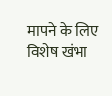मापने के लिए विशेष खंभा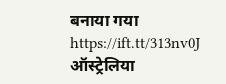बनाया गया https://ift.tt/313nv0J ऑस्ट्रेलिया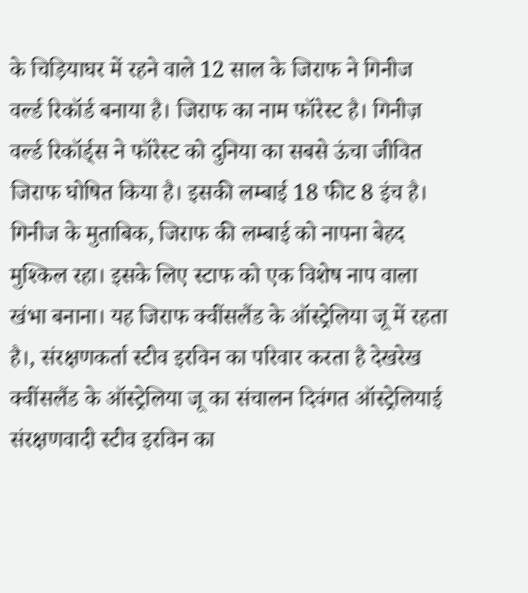के चिड़ियाघर में रहने वाले 12 साल के जिराफ ने गिनीज वर्ल्ड रिकॉर्ड बनाया है। जिराफ का नाम फॉरेस्ट है। गिनीज़ वर्ल्ड रिकॉर्ड्स ने फॉरेस्ट को दुनिया का सबसे ऊंचा जीवित जिराफ घोषित किया है। इसकी लम्बाई 18 फीट 8 इंच है। गिनीज के मुताबिक, जिराफ की लम्बाई को नापना बेहद मुश्किल रहा। इसके लिए स्टाफ को एक विशेष नाप वाला खंभा बनाना। यह जिराफ क्वींसलैंड के ऑस्ट्रेलिया जू में रहता है।, संरक्षणकर्ता स्टीव इरविन का परिवार करता है देखरेख क्वींसलैंड के ऑस्ट्रेलिया जू का संचालन दिवंगत ऑस्ट्रेलियाई संरक्षणवादी स्टीव इरविन का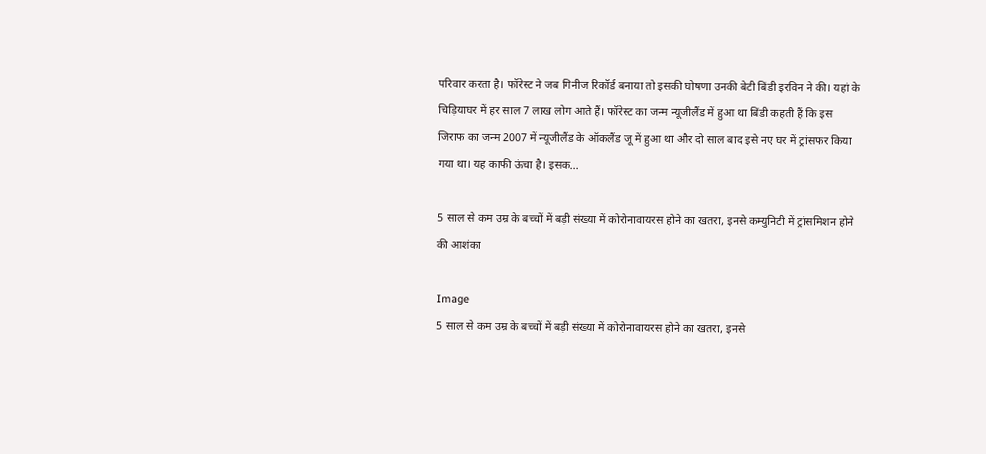परिवार करता है। फॉरेस्ट ने जब गिनीज रिकॉर्ड बनाया तो इसकी घोषणा उनकी बेटी बिंडी इरविन ने की। यहां के चिड़ियाघर में हर साल 7 लाख लोग आते हैं। फॉरेस्ट का जन्म न्यूजीलैंड में हुआ था बिंडी कहती हैं कि इस जिराफ का जन्म 2007 में न्यूजीलैंड के ऑकलैंड जू में हुआ था और दो साल बाद इसे नए घर में ट्रांसफर किया गया था। यह काफी ऊंचा है। इसक...

5 साल से कम उम्र के बच्चों में बड़ी संख्या में कोरोनावायरस होने का खतरा, इनसे कम्युनिटी में ट्रांसमिशन होने की आशंका

Image
5 साल से कम उम्र के बच्चों में बड़ी संख्या में कोरोनावायरस होने का खतरा, इनसे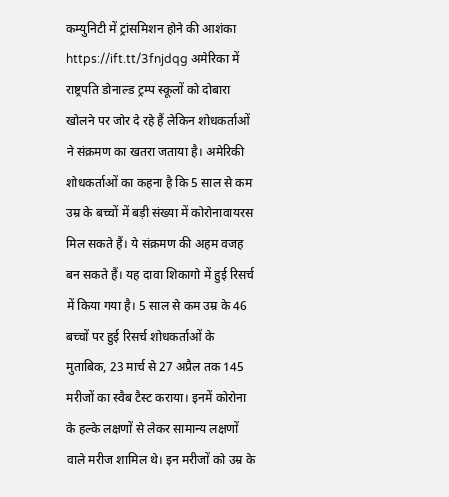कम्युनिटी में ट्रांसमिशन होने की आशंका https://ift.tt/3fnjdqg अमेरिका में राष्ट्रपति डोनाल्ड ट्रम्प स्कूलों को दोबारा खोलने पर जोर दे रहे हैं लेकिन शोधकर्ताओं ने संक्रमण का खतरा जताया है। अमेरिकी शोधकर्ताओं का कहना है कि 5 साल से कम उम्र के बच्चों में बड़ी संख्या में कोरोनावायरस मिल सकते हैं। ये संक्रमण की अहम वजह बन सकते हैं। यह दावा शिकागो में हुई रिसर्च में किया गया है। 5 साल से कम उम्र के 46 बच्चों पर हुई रिसर्च शोधकर्ताओं के मुताबिक, 23 मार्च से 27 अप्रैल तक 145 मरीजों का स्वैब टैस्ट कराया। इनमें कोरोना के हल्के लक्षणों से लेकर सामान्य लक्षणों वाले मरीज शामिल थे। इन मरीजों को उम्र के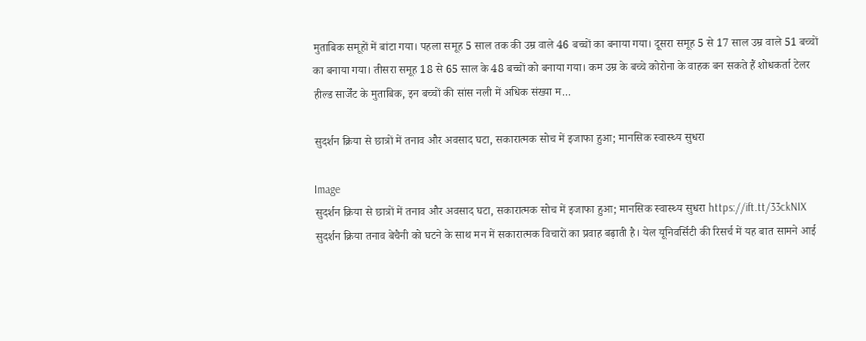मुताबिक समूहों में बांटा गया। पहला समूह 5 साल तक की उम्र वाले 46 बच्चों का बनाया गया। दूसरा समूह 5 से 17 साल उम्र वाले 51 बच्चों का बनाया गया। तीसरा समूह 18 से 65 साल के 48 बच्चों को बनाया गया। कम उम्र के बच्चे कोरोना के वाहक बन सकते हैं शोधकर्ता टेलर हील्ड सार्जेंट के मुताबिक, इन बच्चों की सांस नली में अधिक संख्या म...

सुदर्शन क्रिया से छात्रों में तनाव और अवसाद घटा, सकारात्मक सोच में इजाफा हुआ; मानसिक स्वास्थ्य सुधरा

Image
सुदर्शन क्रिया से छात्रों में तनाव और अवसाद घटा, सकारात्मक सोच में इजाफा हुआ; मानसिक स्वास्थ्य सुधरा https://ift.tt/33ckNIX सुदर्शन क्रिया तनाव बेचैनी को घटने के साथ मन में सकारात्मक विचारों का प्रवाह बढ़ाती है। येल यूनिवर्सिटी की रिसर्च में यह बात सामने आई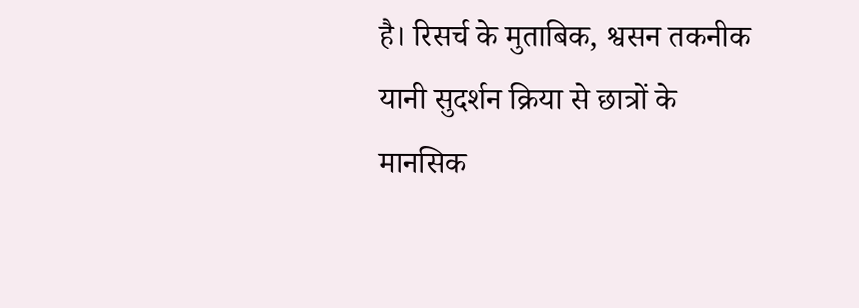है। रिसर्च के मुताबिक, श्वसन तकनीक यानी सुदर्शन क्रिया से छात्रों के मानसिक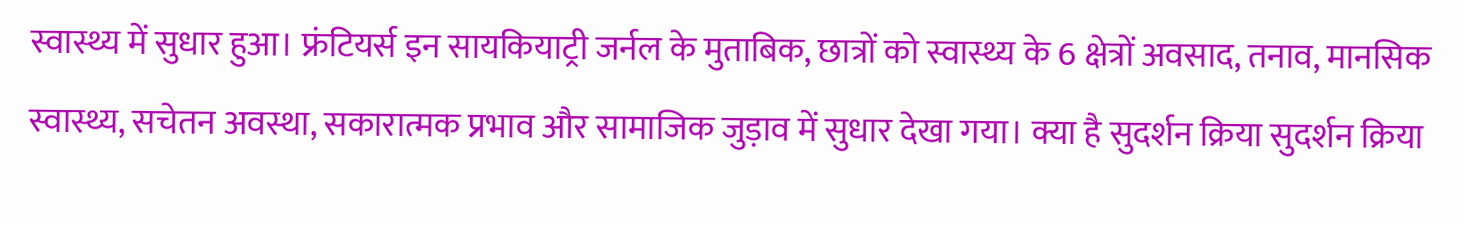स्वास्थ्य में सुधार हुआ। फ्रंटियर्स इन सायकियाट्री जर्नल के मुताबिक, छात्रों को स्वास्थ्य के 6 क्षेत्रों अवसाद, तनाव, मानसिक स्वास्थ्य, सचेतन अवस्था, सकारात्मक प्रभाव और सामाजिक जुड़ाव में सुधार देखा गया। क्या है सुदर्शन क्रिया सुदर्शन क्रिया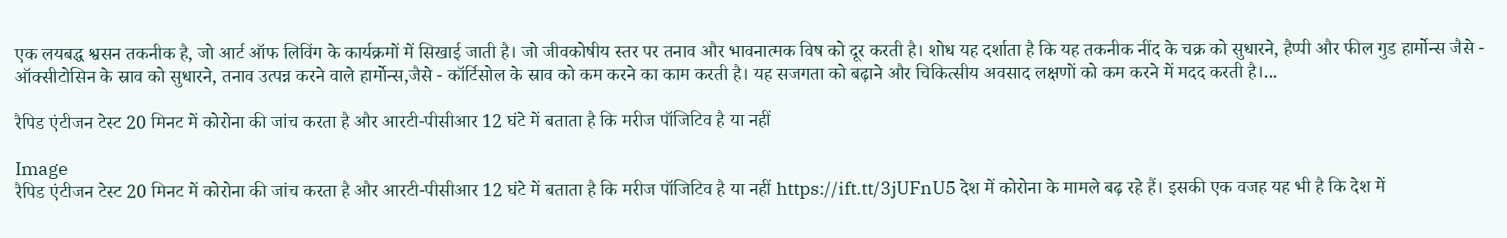एक लयबद्ध श्वसन तकनीक है, जो आर्ट ऑफ लिविंग के कार्यक्रमों में सिखाई जाती है। जो जीवकोषीय स्तर पर तनाव और भावनात्मक विष को दूर करती है। शोध यह दर्शाता है कि यह तकनीक नींद के चक्र को सुधारने, हैप्पी और फील गुड हार्मोन्स जैसे - ऑक्सीटोसिन के स्राव को सुधारने, तनाव उत्पन्न करने वाले हार्मोन्स,जैसे - कॉर्टिसोल के स्राव को कम करने का काम करती है। यह सजगता को बढ़ाने और चिकित्सीय अवसाद लक्षणों को कम करने में मदद करती है।...

रैपिड एंटीजन टेस्ट 20 मिनट में कोरोना की जांच करता है और आरटी-पीसीआर 12 घंटे में बताता है कि मरीज पॉजिटिव है या नहीं

Image
रैपिड एंटीजन टेस्ट 20 मिनट में कोरोना की जांच करता है और आरटी-पीसीआर 12 घंटे में बताता है कि मरीज पॉजिटिव है या नहीं https://ift.tt/3jUFnU5 देश में कोरोना के मामले बढ़ रहे हैं। इसकी एक वजह यह भी है कि देश में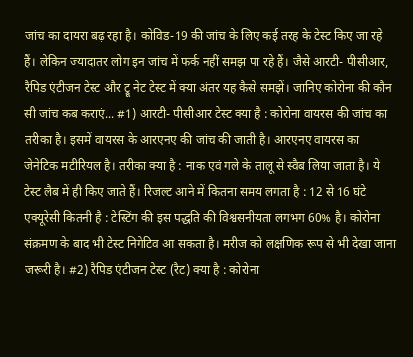जांच का दायरा बढ़ रहा है। कोविड-19 की जांच के लिए कई तरह के टेस्ट किए जा रहे हैं। लेकिन ज्यादातर लोग इन जांच में फर्क नहीं समझ पा रहे हैं। जैसे आरटी- पीसीआर, रैपिड एंटीजन टेस्ट और ट्रू नेट टेस्ट में क्या अंतर यह कैसे समझें। जानिए कोरोना की कौन सी जांच कब कराएं... #1) आरटी- पीसीआर टेस्ट क्या है : कोरोना वायरस की जांच का तरीका है। इसमें वायरस के आरएनए की जांच की जाती है। आरएनए वायरस का जेनेटिक मटीरियल है। तरीका क्या है : नाक एवं गले के तालू से स्वैब लिया जाता है। ये टेस्ट लैब में ही किए जाते हैं। रिजल्ट आने में कितना समय लगता है : 12 से 16 घंटे एक्यूरेसी कितनी है : टेस्टिंग की इस पद्धति की विश्वसनीयता लगभग 60% है। कोरोना संक्रमण के बाद भी टेस्ट निगेटिव आ सकता है। मरीज को लक्षणिक रूप से भी देखा जाना जरूरी है। #2) रैपिड एंटीजन टेस्ट (रैट) क्या है : कोरोना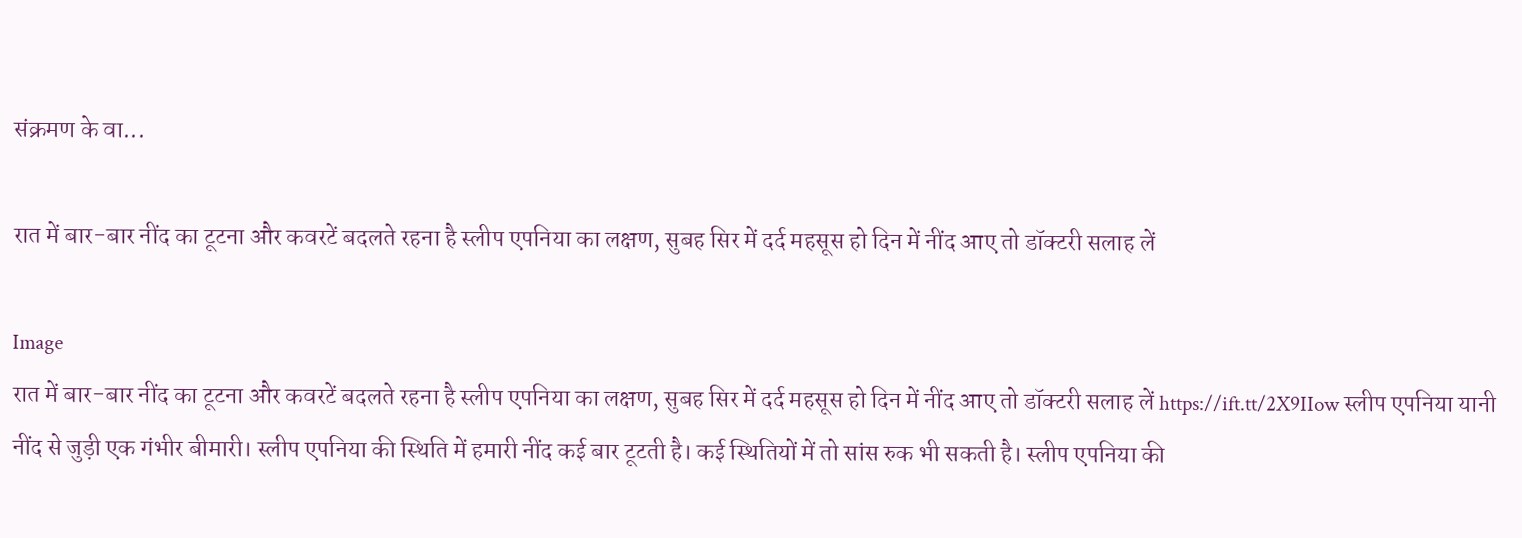संक्रमण के वा...

रात में बार-बार नींद का टूटना और कवरटें बदलते रहना है स्लीप एपनिया का लक्षण, सुबह सिर में दर्द महसूस हो दिन में नींद आए तो डॉक्टरी सलाह लें

Image
रात में बार-बार नींद का टूटना और कवरटें बदलते रहना है स्लीप एपनिया का लक्षण, सुबह सिर में दर्द महसूस हो दिन में नींद आए तो डॉक्टरी सलाह लें https://ift.tt/2X9IIow स्लीप एपनिया यानी नींद से जुड़ी एक गंभीर बीमारी। स्लीप एपनिया की स्थिति में हमारी नींद कई बार टूटती है। कई स्थितियों में तो सांस रुक भी सकती है। स्लीप एपनिया की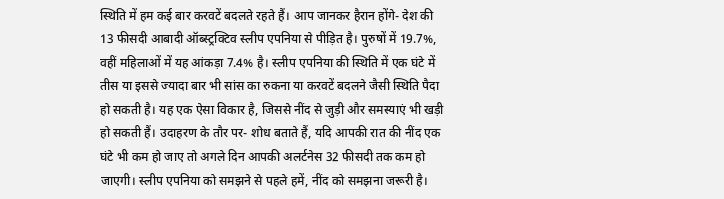स्थिति में हम कई बार करवटें बदलते रहते हैं। आप जानकर हैरान होंगे- देश की 13 फीसदी आबादी ऑब्स्ट्रक्टिव स्लीप एपनिया से पीड़ित है। पुरुषों में 19.7%, वहीं महिलाओं में यह आंकड़ा 7.4% है। स्लीप एपनिया की स्थिति में एक घंटे में तीस या इससे ज्यादा बार भी सांस का रुकना या करवटें बदलने जैसी स्थिति पैदा हो सकती है। यह एक ऐसा विकार है, जिससे नींद से जुड़ी और समस्याएं भी खड़ी हो सकती हैं। उदाहरण के तौर पर- शोध बताते हैं, यदि आपकी रात की नींद एक घंटे भी कम हो जाए तो अगले दिन आपकी अलर्टनेस 32 फीसदी तक कम हो जाएगी। स्लीप एपनिया को समझने से पहले हमें, नींद को समझना जरूरी है।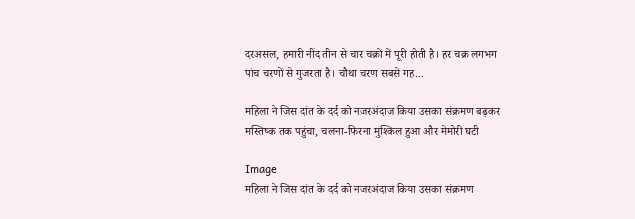दरअसल, हमारी नींद तीन से चार चक्रों में पूरी होती है। हर चक्र लगभग पांच चरणों से गुजरता है। चौथा चरण सबसे गह...

महिला ने जिस दांत के दर्द को नजरअंदाज किया उसका संक्रमण बढ़कर मस्तिष्क तक पहुंचा, चलना-फिरना मुश्किल हुआ और मेमोरी घटी

Image
महिला ने जिस दांत के दर्द को नजरअंदाज किया उसका संक्रमण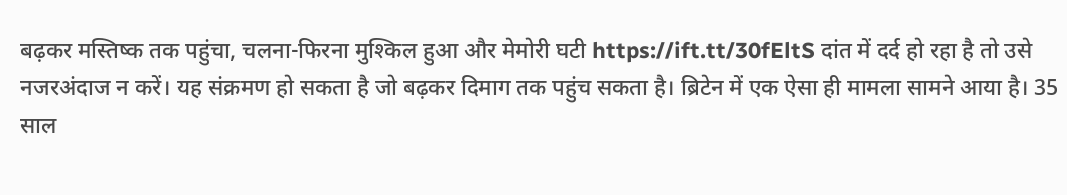बढ़कर मस्तिष्क तक पहुंचा, चलना-फिरना मुश्किल हुआ और मेमोरी घटी https://ift.tt/30fEltS दांत में दर्द हो रहा है तो उसे नजरअंदाज न करें। यह संक्रमण हो सकता है जो बढ़कर दिमाग तक पहुंच सकता है। ब्रिटेन में एक ऐसा ही मामला सामने आया है। 35 साल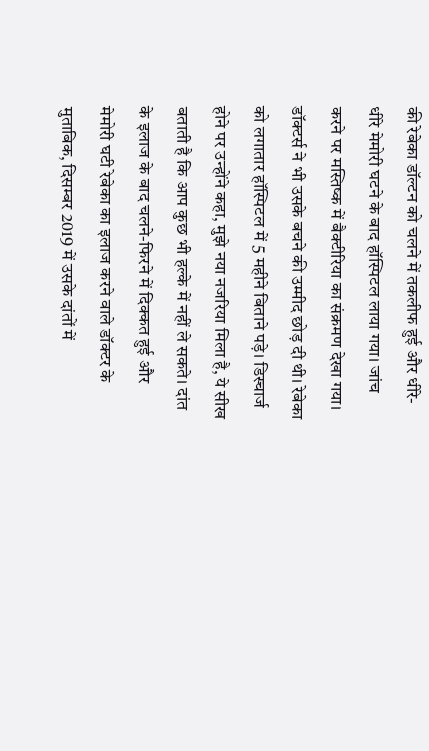की रेबेका डॉल्टन को चलने में तकलीफ हुई और धीरे-धीरे मेमोरी घटने के बाद हॉस्पिटल लाया गया। जांच करने पर मस्तिष्क में बैक्टीरिया का संक्रमण देखा गया। डॉक्टर्स ने भी उसके बचने की उम्मीद छोड़ दी थी। रेबेका को लगातार हॉस्पिटल में 5 महीने बिताने पड़े। डिस्चार्ज होने पर उन्होंने कहा, मुझे नया नजरिया मिला है, ये सीख बताती है कि आप कुछ भी हल्के में नहीं ले सकते। दांत के इलाज के बाद चलने-फिरने में दिक्कत हुई और मेमोरी घटी रेबेका का इलाज करने वाले डॉक्टर के मुताबिक, दिसम्बर 2019 में उसके दांतों में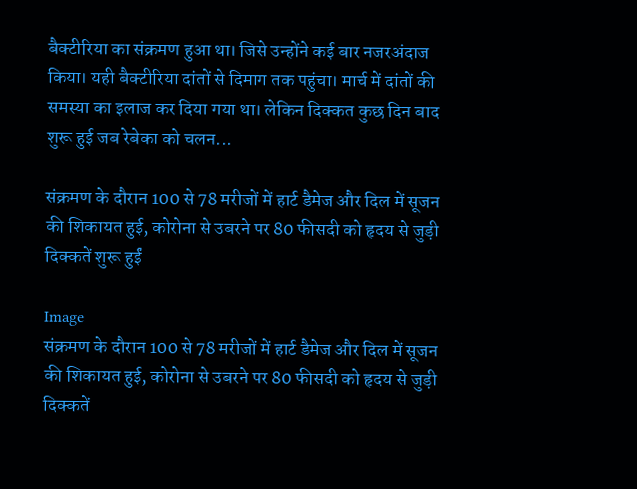बैक्टीरिया का संक्रमण हुआ था। जिसे उन्होंने कई बार नजरअंदाज किया। यही बैक्टीरिया दांतों से दिमाग तक पहुंचा। मार्च में दांतों की समस्या का इलाज कर दिया गया था। लेकिन दिक्कत कुछ दिन बाद शुरू हुई जब रेबेका को चलन...

संक्रमण के दौरान 100 से 78 मरीजों में हार्ट डैमेज और दिल में सूजन की शिकायत हुई, कोरोना से उबरने पर 80 फीसदी को हृदय से जुड़ी दिक्कतें शुरू हुईं

Image
संक्रमण के दौरान 100 से 78 मरीजों में हार्ट डैमेज और दिल में सूजन की शिकायत हुई, कोरोना से उबरने पर 80 फीसदी को हृदय से जुड़ी दिक्कतें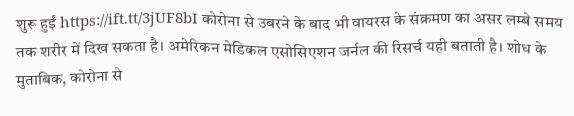शुरू हुईं https://ift.tt/3jUF8bI कोरोना से उबरने के बाद भी वायरस के संक्रमण का असर लम्बे समय तक शरीर में दिख सकता है। अमेरिकन मेडिकल एसोसिएशन जर्नल की रिसर्च यही बताती है। शोध के मुताबिक, कोरोना से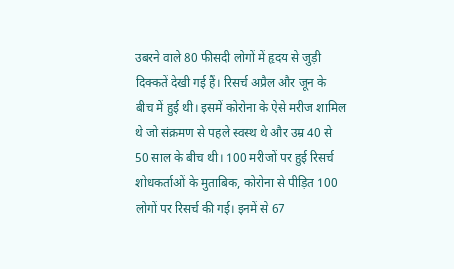उबरने वाले 80 फीसदी लोगों में हृदय से जुड़ी दिक्कतें देखी गई हैं। रिसर्च अप्रैल और जून के बीच में हुई थी। इसमें कोरोना के ऐसे मरीज शामिल थे जो संक्रमण से पहले स्वस्थ थे और उम्र 40 से 50 साल के बीच थी। 100 मरीजों पर हुई रिसर्च शोधकर्ताओं के मुताबिक, कोरोना से पीड़ित 100 लोगों पर रिसर्च की गई। इनमें से 67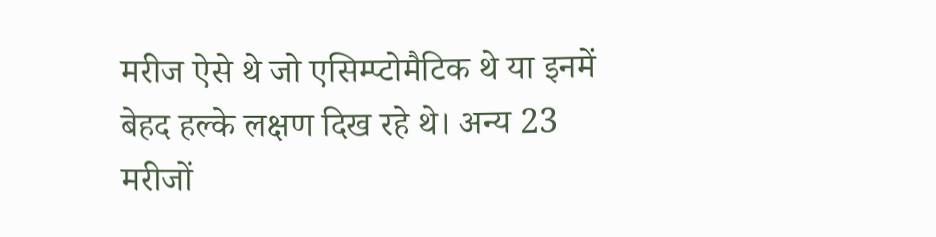मरीज ऐसे थे जो एसिम्प्टोमैटिक थे या इनमें बेहद हल्के लक्षण दिख रहे थे। अन्य 23 मरीजों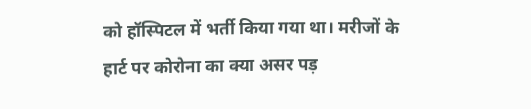को हॉस्पिटल में भर्ती किया गया था। मरीजों के हार्ट पर कोरोना का क्या असर पड़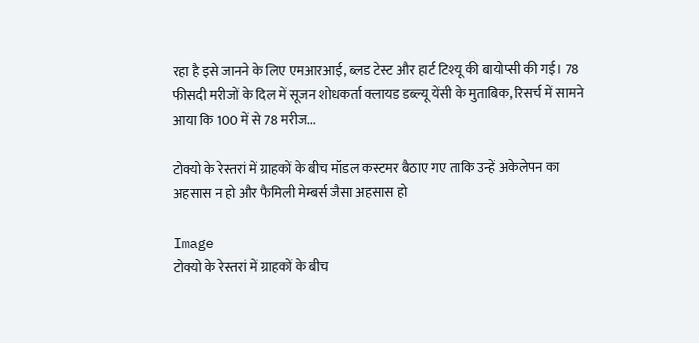रहा है इसे जानने के लिए एमआरआई, ब्लड टेस्ट और हार्ट टिश्यू की बायोप्सी की गई। 78 फीसदी मरीजों के दिल में सूजन शोधकर्ता क्लायड डब्ल्यू येंसी के मुताबिक, रिसर्च में सामने आया कि 100 में से 78 मरीज...

टोक्यो के रेस्तरां में ग्राहकों के बीच मॉडल कस्टमर बैठाए गए ताकि उन्हें अकेलेपन का अहसास न हो और फैमिली मेम्बर्स जैसा अहसास हो

Image
टोक्यो के रेस्तरां में ग्राहकों के बीच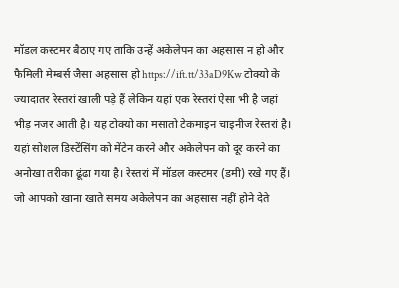मॉडल कस्टमर बैठाए गए ताकि उन्हें अकेलेपन का अहसास न हो और फैमिली मेम्बर्स जैसा अहसास हो https://ift.tt/33aD9Kw टोक्यो के ज्यादातर रेस्तरां खाली पड़े हैं लेकिन यहां एक रेस्तरां ऐसा भी है जहां भीड़ नजर आती है। यह टोक्यो का मसातो टेकमाइन चाइनीज रेस्तरां है। यहां सोशल डिस्टेंसिंग को मेंटेन करने और अकेलेपन को दूर करने का अनोखा तरीका ढूंढा गया है। रेस्तरां में मॉडल कस्टमर (डमी) रखे गए हैं। जो आपको खाना खाते समय अकेलेपन का अहसास नहीं होने देते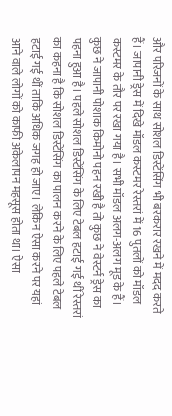और परिजनों के साथ सोशल डिस्टेंसिंग भी बरकरार रखने में मदद करते हैं। जापानी ड्रेस में दिखे मॉडल कस्टमर रेस्तरां में 16 पुतलों को मॉडल कस्टमर के तौर पर रखा गया है। सभी मॉडल अलग-अलग मूड के हैं। कुछ ने जापानी पोशाक किमोनो पहन रखी है तो कुछ ने वेस्टर्न ड्रेस का पहना हुआ है। पहले सोशल डिस्टेंसिंग के लिए टेबल हटाई गई थीं रेस्तरां का कहना है कि सोशल डिस्टेंसिंग का पालन करने के लिए पहले टेबल हटाई गई थीं ताकि अधिक जगह हो जाए। लेकिन ऐसा करने पर यहां आने वाले लोगों को काफी अकेलापन महसूस होता था। ऐसा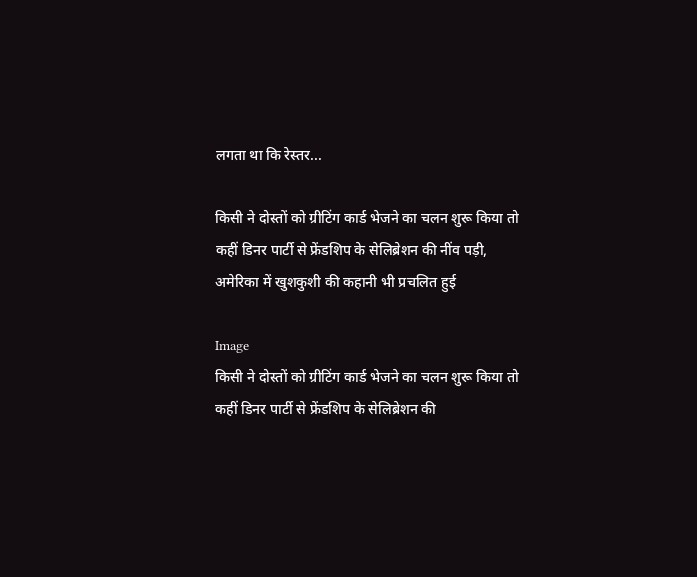लगता था कि रेस्तर...

किसी ने दोस्तों को ग्रीटिंग कार्ड भेजने का चलन शुरू किया तो कहीं डिनर पार्टी से फ्रेंडशिप के सेलिब्रेशन की नींव पड़ी, अमेरिका में खुशकुशी की कहानी भी प्रचलित हुई

Image
किसी ने दोस्तों को ग्रीटिंग कार्ड भेजने का चलन शुरू किया तो कहीं डिनर पार्टी से फ्रेंडशिप के सेलिब्रेशन की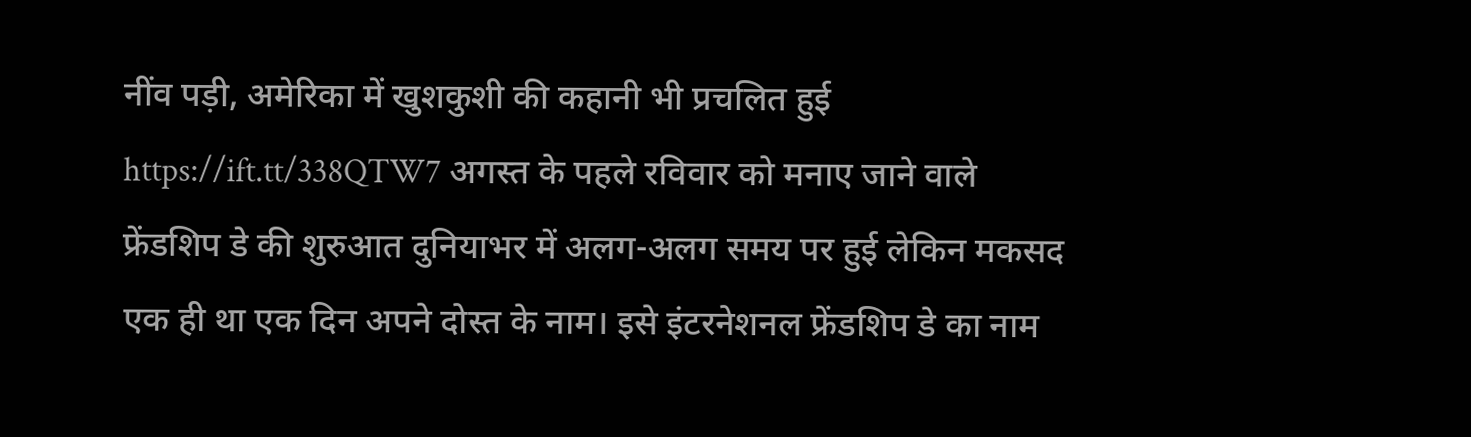नींव पड़ी, अमेरिका में खुशकुशी की कहानी भी प्रचलित हुई https://ift.tt/338QTW7 अगस्त के पहले रविवार को मनाए जाने वाले फ्रेंडशिप डे की शुरुआत दुनियाभर में अलग-अलग समय पर हुई लेकिन मकसद एक ही था एक दिन अपने दोस्त के नाम। इसे इंटरनेशनल फ्रेंडशिप डे का नाम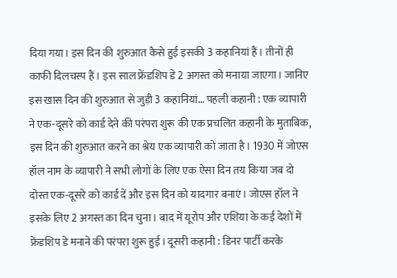दिया गया। इस दिन की शुरुआत कैसे हुई इसकी 3 कहानियां हैं। तीनों ही काफी दिलचस्प हैं। इस साल फ्रेंडशिप डे 2 अगस्त को मनाया जाएगा। जानिए इस खास दिन की शुरुआत से जुड़ी 3 कहानियां... पहली कहानी : एक व्यापारी ने एक-दूसरे को कार्ड देने की परंपरा शुरू की एक प्रचलित कहानी के मुताबिक, इस दिन की शुरुआत करने का श्रेय एक व्यापारी को जाता है। 1930 में जोएस हॉल नाम के व्यापारी ने सभी लोगों के लिए एक ऐसा दिन तय किया जब दो दोस्त एक-दूसरे को कार्ड दें और इस दिन को यादगार बनाएं। जोएस हॉल ने इसके लिए 2 अगस्त का दिन चुना। बाद में यूरोप और एशिया के कई देशों में फ्रेंडशिप डे मनाने की परंपरा शुरू हुई। दूसरी कहानी : डिनर पार्टी करके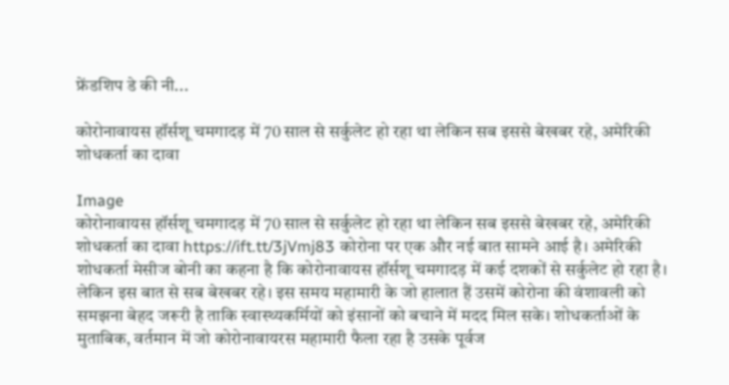फ्रेंडशिप डे की नी...

कोरोनावायस हॉर्सशू चमगादड़ में 70 साल से सर्कुलेट हो रहा था लेकिन सब इससे बेखबर रहे, अमेरिकी शोधकर्ता का दावा

Image
कोरोनावायस हॉर्सशू चमगादड़ में 70 साल से सर्कुलेट हो रहा था लेकिन सब इससे बेखबर रहे, अमेरिकी शोधकर्ता का दावा https://ift.tt/3jVmj83 कोरोना पर एक और नई बात सामने आई है। अमेरिकी शोधकर्ता मेसीज बोनी का कहना है कि कोरोनावायस हॉर्सशू चमगादड़ में कई दशकों से सर्कुलेट हो रहा है। लेकिन इस बात से सब बेखबर रहे। इस समय महामारी के जो हालात हैं उसमें कोरोना की वंशावली को समझना बेहद जरूरी है ताकि स्वास्थ्यकर्मियों को इंसानों को बचाने में मदद मिल सके। शोधकर्ताओं के मुताबिक, वर्तमान में जो कोरोनावायरस महामारी फैला रहा है उसके पूर्वज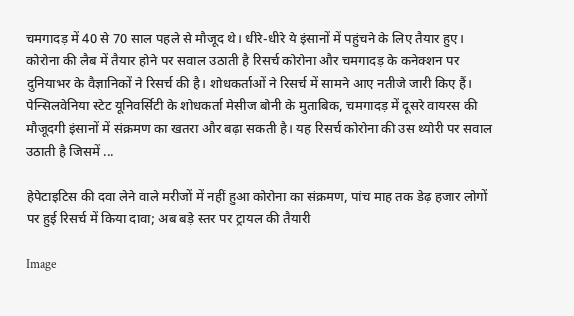चमगादड़ में 40 से 70 साल पहले से मौजूद थे। धीरे-धीरे ये इंसानों में पहुंचने के लिए तैयार हुए। कोरोना की लैब में तैयार होने पर सवाल उठाती है रिसर्च कोरोना और चमगादड़ के कनेक्शन पर दुनियाभर के वैज्ञानिकों ने रिसर्च की है। शोधकर्ताओं ने रिसर्च में सामने आए नतीजे जारी किए हैं। पेन्सिलवेनिया स्टेट यूनिवर्सिटी के शोधकर्ता मेसीज बोनी के मुताबिक, चमगादड़ में दूसरे वायरस की मौजूदगी इंसानों में संक्रमण का खतरा और बढ़ा सकती है। यह रिसर्च कोरोना की उस थ्योरी पर सवाल उठाती है जिसमें ...

हेपेटाइटिस की दवा लेने वाले मरीजों में नहीं हुआ कोरोना का संक्रमण, पांच माह तक डेढ़ हजार लोगों पर हुई रिसर्च में किया दावा; अब बड़े स्तर पर ट्रायल की तैयारी

Image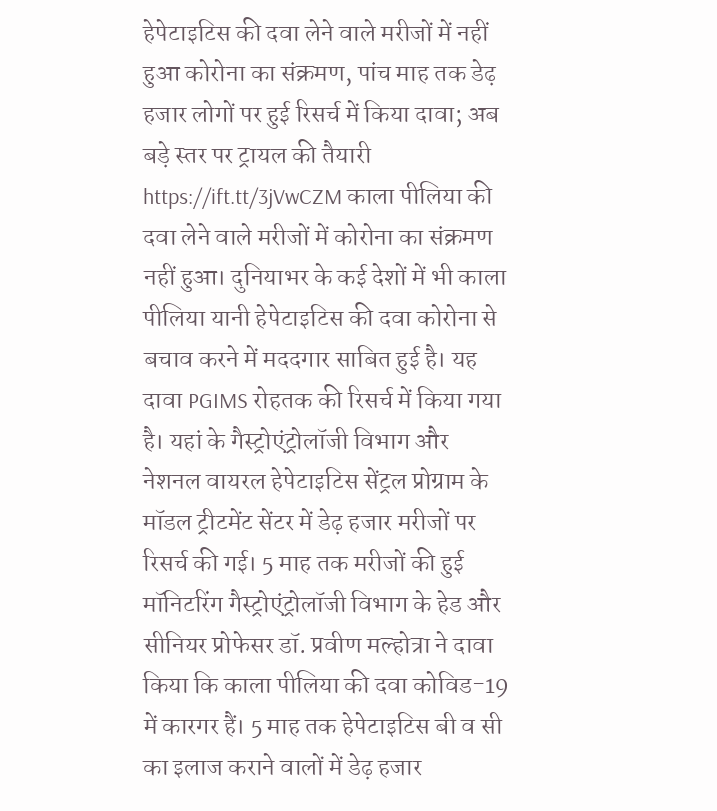हेपेटाइटिस की दवा लेने वाले मरीजों में नहीं हुआ कोरोना का संक्रमण, पांच माह तक डेढ़ हजार लोगों पर हुई रिसर्च में किया दावा; अब बड़े स्तर पर ट्रायल की तैयारी https://ift.tt/3jVwCZM काला पीलिया की दवा लेने वाले मरीजों में कोरोना का संक्रमण नहीं हुआ। दुनियाभर के कई देशों में भी काला पीलिया यानी हेपेटाइटिस की दवा कोरोना से बचाव करने में मददगार साबित हुई है। यह दावा PGIMS रोहतक की रिसर्च में किया गया है। यहां के गैस्ट्रोएंट्रोलॉजी विभाग और नेशनल वायरल हेपेटाइटिस सेंट्रल प्रोग्राम के मॉडल ट्रीटमेंट सेंटर में डेढ़ हजार मरीजों पर रिसर्च की गई। 5 माह तक मरीजों की हुई मॉनिटरिंग गैस्ट्रोएंट्रोलॉजी विभाग के हेड और सीनियर प्रोफेसर डॉ. प्रवीण मल्होत्रा ने दावा किया कि काला पीलिया की दवा कोविड-19 में कारगर हैं। 5 माह तक हेपेटाइटिस बी व सी का इलाज कराने वालों में डेढ़ हजार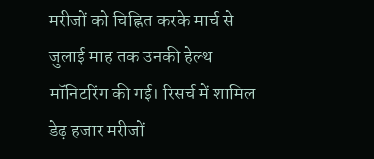मरीजों को चिह्नित करके मार्च से जुलाई माह तक उनकी हेल्थ मॉनिटरिंग की गई। रिसर्च में शामिल डेढ़ हजार मरीजों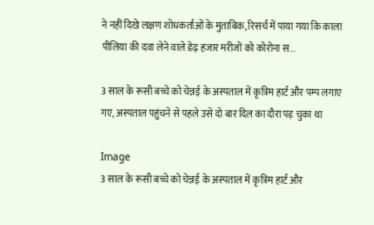ने नहीं दिखे लक्षण शोधकर्ताओं के मुताबिक, रिसर्च में पाया गया कि काला पीलिया की दवा लेने वाले डेढ़ हजार मरीजों को कोरोना स...

3 साल के रूसी बच्चे को चेन्नई के अस्पताल में कृत्रिम हार्ट और पम्प लगाए गए, अस्पताल पहुंचने से पहले उसे दो बार दिल का दौरा पड़ चुका था

Image
3 साल के रूसी बच्चे को चेन्नई के अस्पताल में कृत्रिम हार्ट और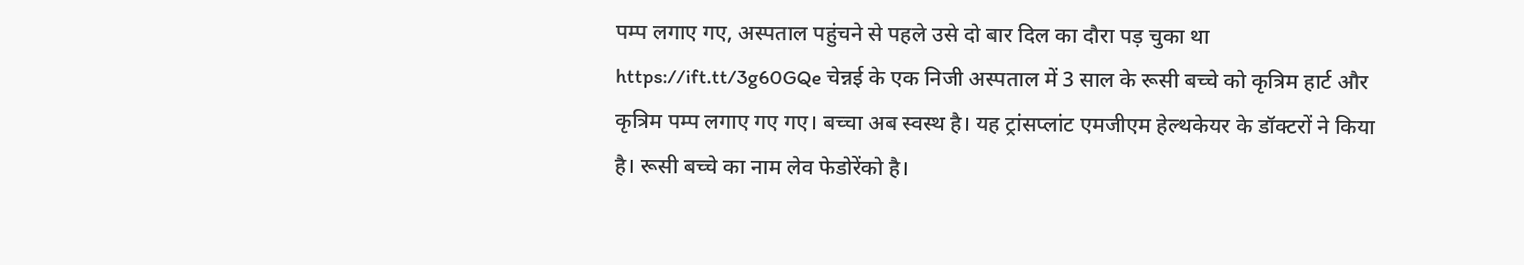पम्प लगाए गए, अस्पताल पहुंचने से पहले उसे दो बार दिल का दौरा पड़ चुका था https://ift.tt/3g60GQe चेन्नई के एक निजी अस्पताल में 3 साल के रूसी बच्चे को कृत्रिम हार्ट और कृत्रिम पम्प लगाए गए गए। बच्चा अब स्वस्थ है। यह ट्रांसप्लांट एमजीएम हेल्थकेयर के डॉक्टरों ने किया है। रूसी बच्चे का नाम लेव फेडोरेंको है।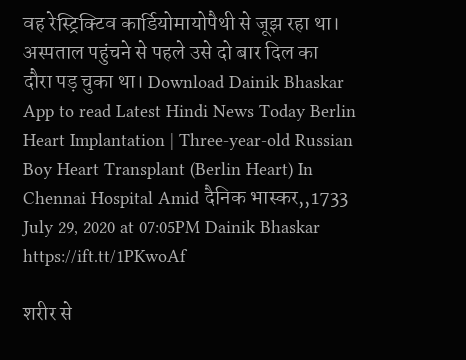वह रेस्ट्रिक्टिव कार्डियोमायोपैथी से जूझ रहा था। अस्पताल पहुंचने से पहले उसे दो बार दिल का दौरा पड़ चुका था। Download Dainik Bhaskar App to read Latest Hindi News Today Berlin Heart Implantation | Three-year-old Russian Boy Heart Transplant (Berlin Heart) In Chennai Hospital Amid दैनिक भास्कर,,1733 July 29, 2020 at 07:05PM Dainik Bhaskar https://ift.tt/1PKwoAf

शरीर से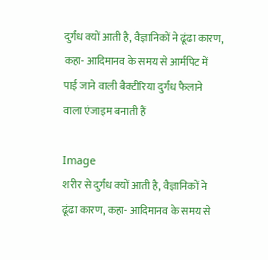दुर्गंध क्यों आती है, वैज्ञानिकों ने ढूंढा कारण, कहा- आदिमानव के समय से आर्मपिट में पाई जाने वाली बैक्टीरिया दुर्गंध फैलाने वाला एंजाइम बनाती हैं

Image
शरीर से दुर्गंध क्यों आती है, वैज्ञानिकों ने ढूंढा कारण, कहा- आदिमानव के समय से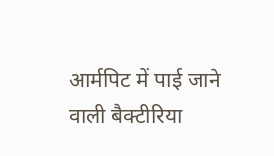आर्मपिट में पाई जाने वाली बैक्टीरिया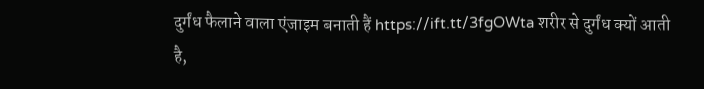दुर्गंध फैलाने वाला एंजाइम बनाती हैं https://ift.tt/3fgOWta शरीर से दुर्गंध क्यों आती है,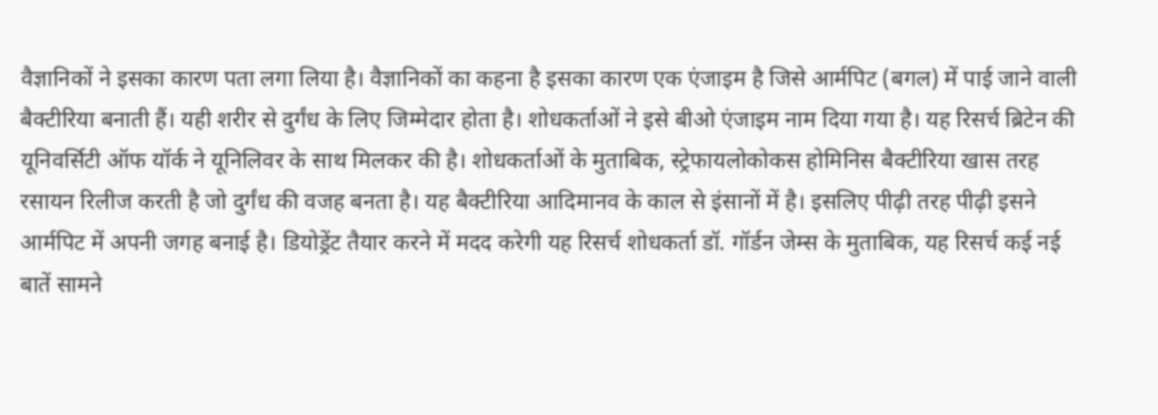वैज्ञानिकों ने इसका कारण पता लगा लिया है। वैज्ञानिकों का कहना है इसका कारण एक एंजाइम है जिसे आर्मपिट (बगल) में पाई जाने वाली बैक्टीरिया बनाती हैं। यही शरीर से दुर्गंध के लिए जिम्मेदार होता है। शोधकर्ताओं ने इसे बीओ एंजाइम नाम दिया गया है। यह रिसर्च ब्रिटेन की यूनिवर्सिटी ऑफ यॉर्क ने यूनिलिवर के साथ मिलकर की है। शोधकर्ताओं के मुताबिक, स्ट्रेफायलोकोकस होमिनिस बैक्टीरिया खास तरह रसायन रिलीज करती है जो दुर्गंध की वजह बनता है। यह बैक्टीरिया आदिमानव के काल से इंसानों में है। इसलिए पीढ़ी तरह पीढ़ी इसने आर्मपिट में अपनी जगह बनाई है। डियोड्रेंट तैयार करने में मदद करेगी यह रिसर्च शोधकर्ता डॉ. गॉर्डन जेम्स के मुताबिक, यह रिसर्च कई नई बातें सामने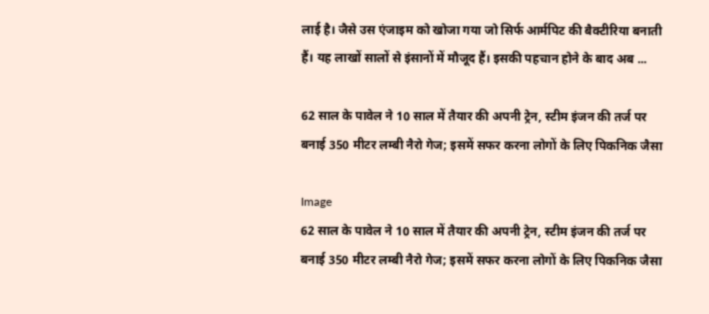लाई है। जैसे उस एंजाइम को खोजा गया जो सिर्फ आर्मपिट की बैक्टीरिया बनाती हैं। यह लाखों सालों से इंसानों में मौजूद हैं। इसकी पहचान होने के बाद अब ...

62 साल के पावेल ने 10 साल में तैयार की अपनी ट्रेन, स्टीम इंजन की तर्ज पर बनाई 350 मीटर लम्बी नैरो गेज; इसमें सफर करना लोगों के लिए पिकनिक जैसा

Image
62 साल के पावेल ने 10 साल में तैयार की अपनी ट्रेन, स्टीम इंजन की तर्ज पर बनाई 350 मीटर लम्बी नैरो गेज; इसमें सफर करना लोगों के लिए पिकनिक जैसा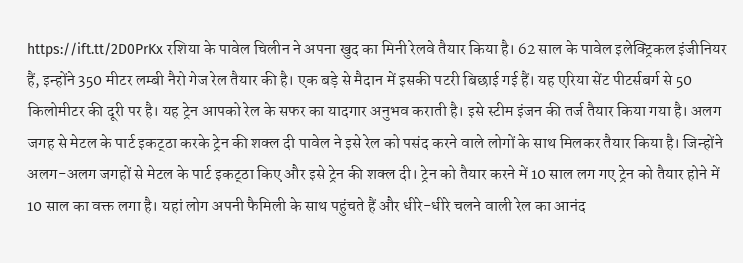https://ift.tt/2D0PrKx रशिया के पावेल चिलीन ने अपना खुद का मिनी रेलवे तैयार किया है। 62 साल के पावेल इलेक्ट्रिकल इंजीनियर हैं, इन्होंने 350 मीटर लम्बी नैरो गेज रेल तैयार की है। एक बड़े से मैदान में इसकी पटरी बिछाई गई हैं। यह एरिया सेंट पीटर्सबर्ग से 50 किलोमीटर की दूरी पर है। यह ट्रेन आपको रेल के सफर का यादगार अनुभव कराती है। इसे स्टीम इंजन की तर्ज तैयार किया गया है। अलग जगह से मेटल के पार्ट इकट्‌ठा करके ट्रेन की शक्ल दी पावेल ने इसे रेल को पसंद करने वाले लोगों के साथ मिलकर तैयार किया है। जिन्होंने अलग-अलग जगहों से मेटल के पार्ट इकट्‌ठा किए और इसे ट्रेन की शक्ल दी। ट्रेन को तैयार करने में 10 साल लग गए ट्रेन को तैयार होने में 10 साल का वक्त लगा है। यहां लोग अपनी फैमिली के साथ पहुंचते हैं और धीरे-धीरे चलने वाली रेल का आनंद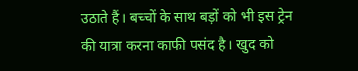उठाते हैं। बच्चों के साथ बड़ों को भी इस ट्रेन की यात्रा करना काफी पसंद है। खुद को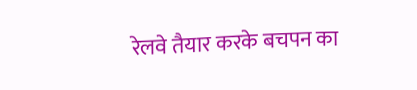रेलवे तैयार करके बचपन का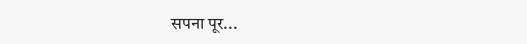सपना पूर...